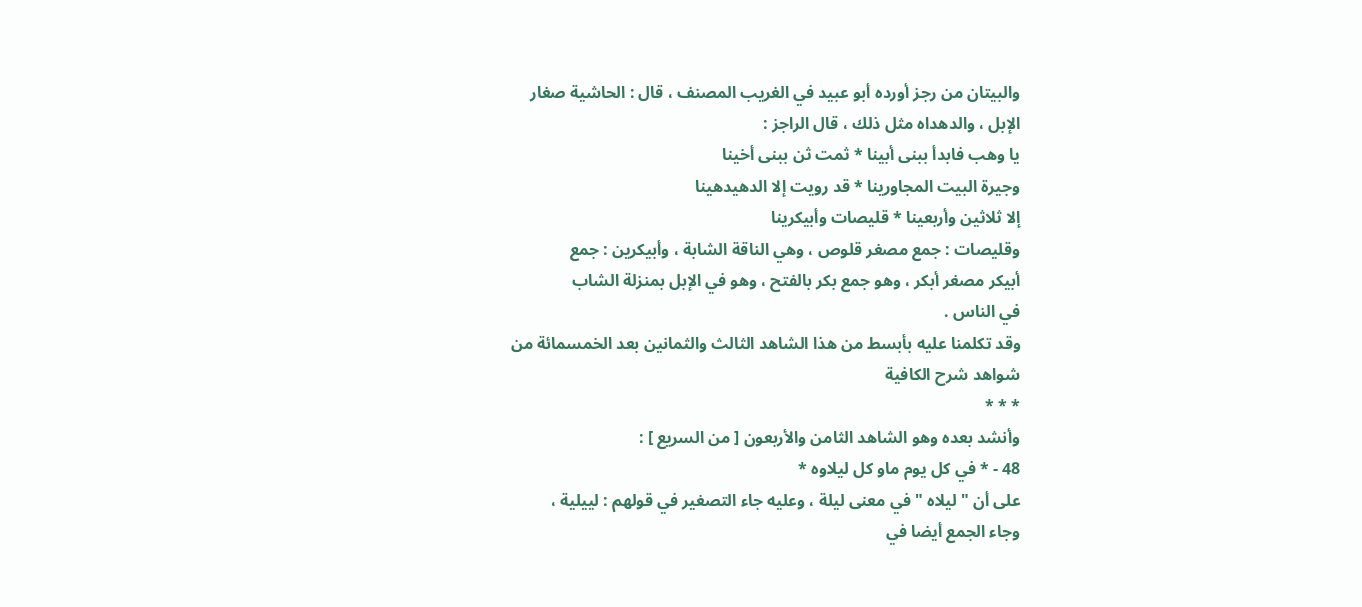والبيتان من رجز أورده أبو عبيد في الغريب المصنف ، قال : الحاشية صغار
الإبل ، والدهداه مثل ذلك ، قال الراجز :
يا وهب فابدأ ببنى أبينا * ثمت ثن ببنى أخينا
وجيرة البيت المجاورينا * قد رويت إلا الدهيدهينا
إلا ثلاثين وأربعينا * قليصات وأبيكرينا
وقليصات : جمع مصغر قلوص ، وهي الناقة الشابة ، وأبيكرين : جمع
أبيكر مصغر أبكر ، وهو جمع بكر بالفتح ، وهو في الإبل بمنزلة الشاب
في الناس .
وقد تكلمنا عليه بأبسط من هذا الشاهد الثالث والثمانين بعد الخمسمائة من
شواهد شرح الكافية
* * *
وأنشد بعده وهو الشاهد الثامن والأربعون [ من السريع ] :
48 - * في كل يوم ماو كل ليلاوه *
على أن " ليلاه " في معنى ليلة ، وعليه جاء التصغير في قولهم : لييلية ،
وجاء الجمع أيضا في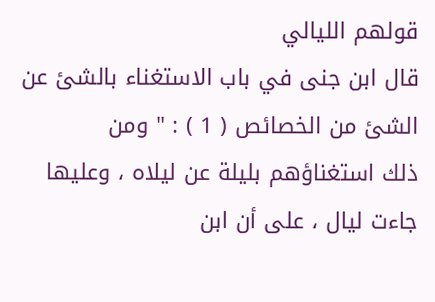قولهم الليالي
قال ابن جنى في باب الاستغناء بالشئ عن الشئ من الخصائص ( 1 ) : " ومن
ذلك استغناؤهم بليلة عن ليلاه ، وعليها جاءت ليال ، على أن ابن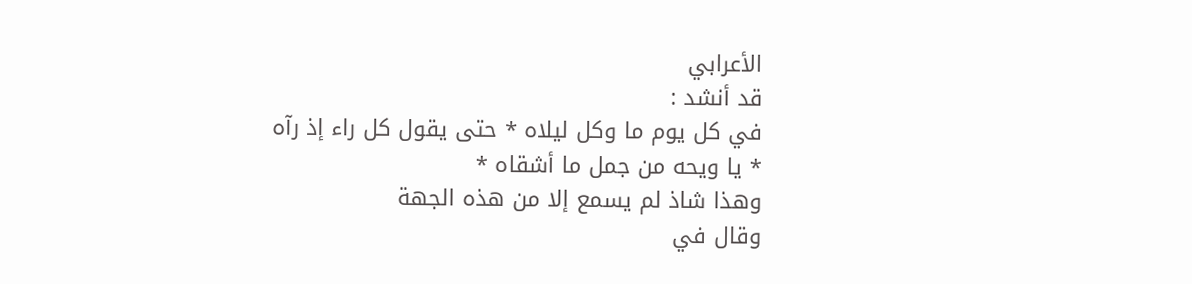الأعرابي
قد أنشد :
في كل يوم ما وكل ليلاه * حتى يقول كل راء إذ رآه
* يا ويحه من جمل ما أشقاه *
وهذا شاذ لم يسمع إلا من هذه الجهة
وقال في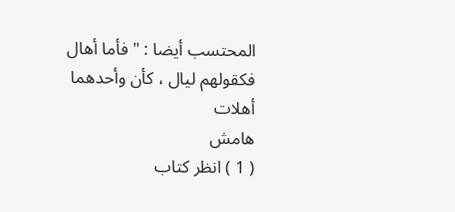المحتسب أيضا : " فأما أهال فكقولهم ليال ، كأن وأحدهما أهلات
هامش
( 1 ) انظر كتاب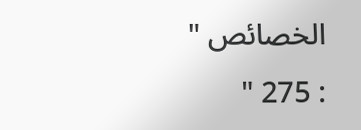الخصائص " : 275 "